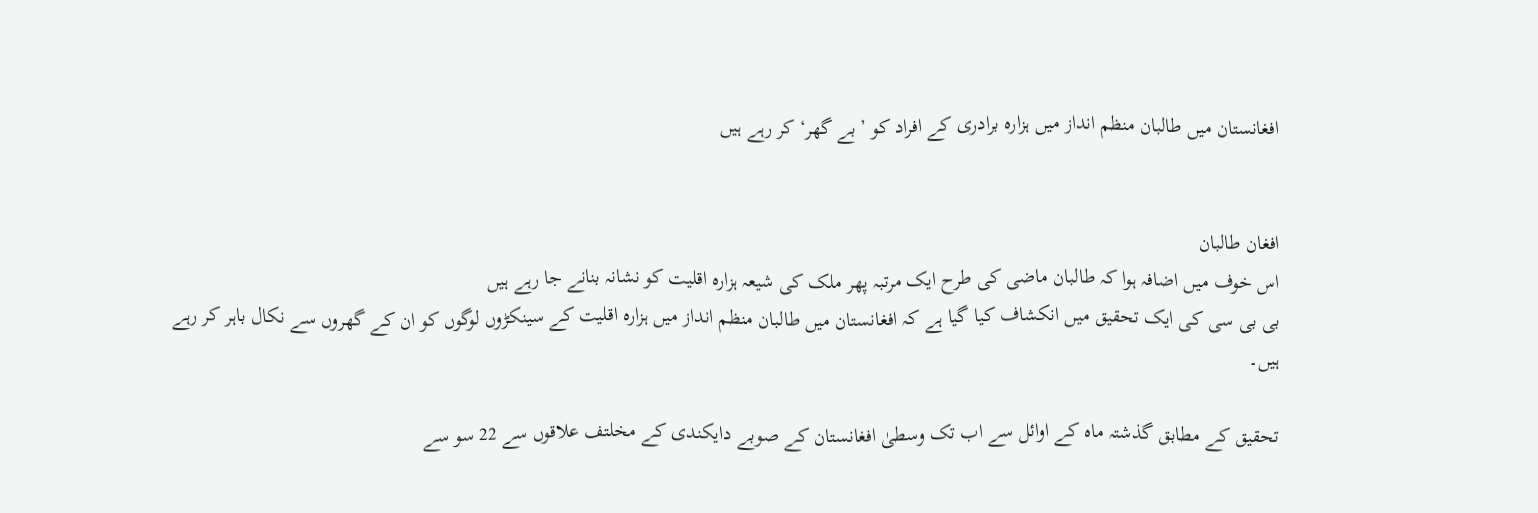افغانستان میں طالبان منظم انداز میں ہزارہ برادری کے افراد کو ’بے گھر‘ کر رہے ہیں


افغان طالبان
اس خوف میں اضافہ ہوا کہ طالبان ماضی کی طرح ایک مرتبہ پھر ملک کی شیعہ ہزارہ اقلیت کو نشانہ بنانے جا رہے ہیں
بی بی سی کی ایک تحقیق میں انکشاف کیا گیا ہے کہ افغانستان میں طالبان منظم انداز میں ہزارہ اقلیت کے سینکڑوں لوگوں کو ان کے گھروں سے نکال باہر کر رہے ہیں۔

تحقیق کے مطابق گذشتہ ماہ کے اوائل سے اب تک وسطیٰ افغانستان کے صوبے دایکندی کے مخلتف علاقوں سے 22 سو سے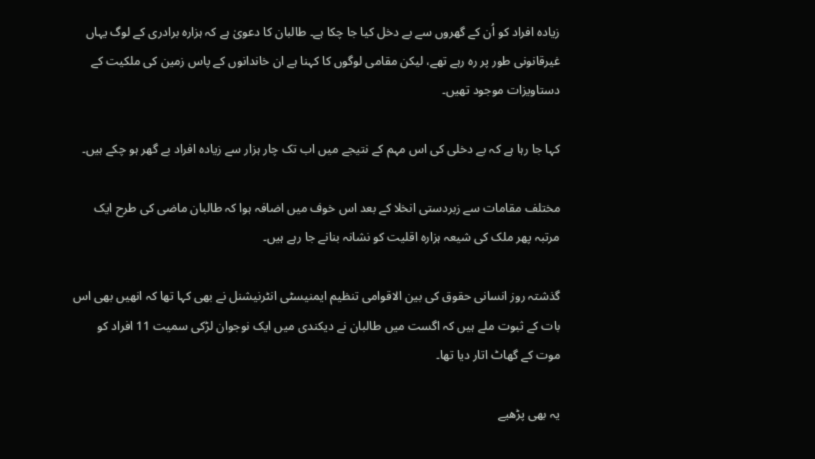زیادہ افراد کو اُن کے گھروں سے بے دخل کیا جا چکا ہے۔ طالبان کا دعویٰ ہے کہ ہزارہ برادری کے لوگ یہاں غیرقانونی طور پر رہ رہے تھے، لیکن مقامی لوگوں کا کہنا ہے ان خاندانوں کے پاس زمین کی ملکیت کے دستاویزات موجود تھیں۔

کہا جا رہا ہے کہ بے دخلی کی اس مہم کے نتیجے میں اب تک چار ہزار سے زیادہ افراد بے گھر ہو چکے ہیں۔

مختلف مقامات سے زبردستی انخلا کے بعد اس خوف میں اضافہ ہوا کہ طالبان ماضی کی طرح ایک مرتبہ پھر ملک کی شیعہ ہزارہ اقلیت کو نشانہ بنانے جا رہے ہیں۔

گذشتہ روز انسانی حقوق کی بین الاقوامی تنظیم ایمنیسٹی انٹرنیشنل نے بھی کہا تھا کہ انھیں بھی اس بات کے ثبوت ملے ہیں کہ اگست میں طالبان نے دیکندی میں ایک نوجوان لڑکی سمیت 11 افراد کو موت کے گھاٹ اتار دیا تھا۔

یہ بھی پڑھیے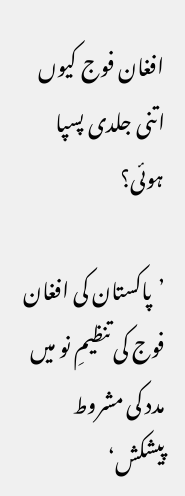افغان فوج کیوں اتنی جلدی پسپا ہوئی؟

’پاکستان کی افغان فوج کی تنظیمِ نو میں مدد کی مشروط پیشکش‘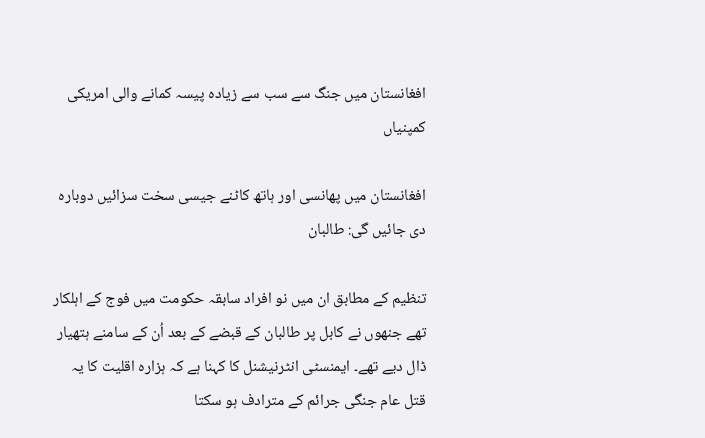افغانستان میں جنگ سے سب سے زیادہ پیسہ کمانے والی امریکی کمپنیاں

افغانستان میں پھانسی اور ہاتھ کاٹنے جیسی سخت سزائیں دوبارہ دی جائیں گی: طالبان

تنظیم کے مطابق ان میں نو افراد سابقہ حکومت میں فوج کے اہلکار تھے جنھوں نے کابل پر طالبان کے قبضے کے بعد اُن کے سامنے ہتھیار ڈال دیے تھے۔ ایمنسٹی انٹرنیشنل کا کہنا ہے کہ ہزارہ اقلیت کا یہ قتل عام جنگی جرائم کے مترادف ہو سکتا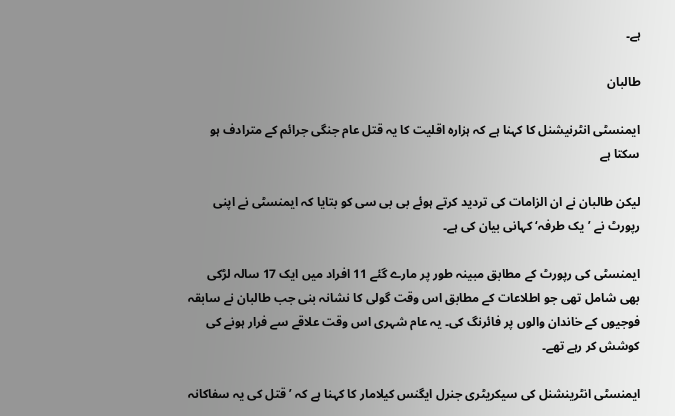ہے۔

طالبان

ایمنسٹی انٹرنیشنل کا کہنا ہے کہ ہزارہ اقلیت کا یہ قتل عام جنگی جرائم کے مترادف ہو سکتا ہے

لیکن طالبان نے ان الزامات کی تردید کرتے ہوئے بی بی سی کو بتایا کہ ایمنسٹی نے اپنی رپورٹ نے ’یک طرفہ‘ کہانی بیان کی ہے۔

ایمنسٹی کی رپورٹ کے مطابق مبینہ طور پر مارے گئے 11 افراد میں ایک 17 سالہ لڑکی بھی شامل تھی جو اطلاعات کے مطابق اس وقت گولی کا نشانہ بنی جب طالبان نے سابقہ فوجیوں کے خاندان والوں پر فائرنگ کی۔ یہ عام شہری اس وقت علاقے سے فرار ہونے کی کوشش کر رہے تھے۔

ایمنسٹی انٹرینشنل کی سیکریٹری جنرل ایگنس کیلامار کا کہنا ہے کہ ’قتل کی یہ سفاکانہ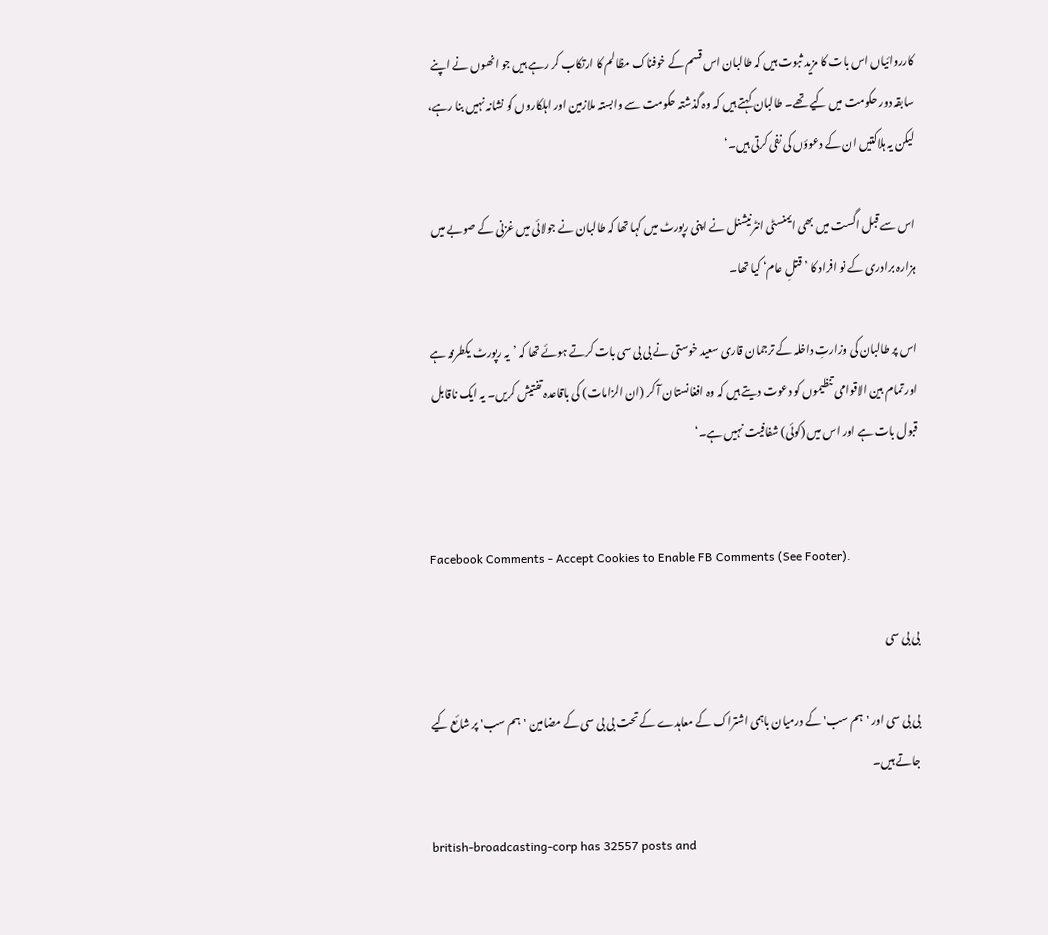کارروائیاں اس بات کا مزید ثبوت ہیں کہ طالبان اس قسم کے خوفناک مظالم کا ارتکاب کر رہے ہیں جو انھوں نے اپنے سابقہ دور حکومت میں کیے تھے۔ طالبان کہتے ہیں کہ وہ گذشتہ حکومت سے وابستہ ملازمین اور اہلکاروں کو نشانہ نہیں بنا رہے، لیکن یہ ہلاکتیں ان کے دعوؤں کی نفی کرتی ہیں۔‘

اس سے قبل اگست میں بھی ایمنسٹی انٹرنیشنل نے اپنی رپورٹ میں کہا تھا کہ طالبان نے جولائی میں غزنی کے صوبے میں ہزارہ برادری کے نو افراد کا ’قتلِ عام‘ کیا تھا۔

اس پر طالبان کی وزارتِ داخلہ کے ترجمان قاری سعید خوستی نے بی بی سی بات کرتے ہوئے تھا کہ ’یہ رپورٹ یکطرفہ ہے اور تمام بین الاقوامی تنظیموں کو دعوت دیتے ہیں کہ وہ افغانستان آ کر (ان الزامات) کی باقاعدہ تفتیش کریں۔ یہ ایک ناقابل قبول بات ہے اور اس میں (کوئی) شفافیت نہیں ہے۔‘


Facebook Comments - Accept Cookies to Enable FB Comments (See Footer).

بی بی سی

بی بی سی اور 'ہم سب' کے درمیان باہمی اشتراک کے معاہدے کے تحت بی بی سی کے مضامین 'ہم سب' پر شائع کیے جاتے ہیں۔

british-broadcasting-corp has 32557 posts and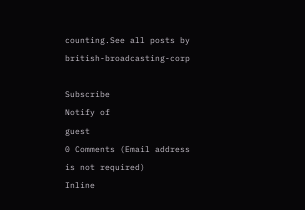counting.See all posts by british-broadcasting-corp

Subscribe
Notify of
guest
0 Comments (Email address is not required)
Inline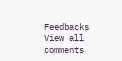Feedbacks
View all comments